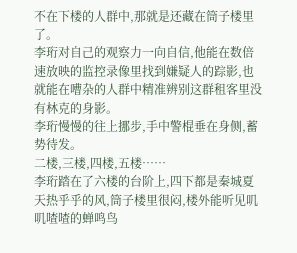不在下楼的人群中,那就是还藏在筒子楼里了。
李珩对自己的观察力一向自信,他能在数倍速放映的监控录像里找到嫌疑人的踪影,也就能在嘈杂的人群中精准辨别这群租客里没有林克的身影。
李珩慢慢的往上挪步,手中警棍垂在身侧,蓄势待发。
二楼,三楼,四楼,五楼……
李珩踏在了六楼的台阶上,四下都是秦城夏天热乎乎的风,筒子楼里很闷,楼外能听见叽叽喳喳的蝉鸣鸟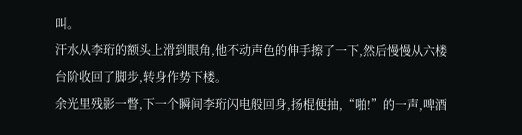叫。
汗水从李珩的额头上滑到眼角,他不动声色的伸手擦了一下,然后慢慢从六楼台阶收回了脚步,转身作势下楼。
余光里残影一瞥,下一个瞬间李珩闪电般回身,扬棍便抽,“啪!”的一声,啤酒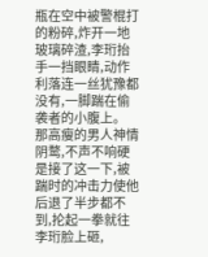瓶在空中被警棍打的粉碎,炸开一地玻璃碎渣,李珩抬手一挡眼睛,动作利落连一丝犹豫都没有,一脚踹在偷袭者的小腹上。
那高瘦的男人神情阴鹜,不声不响硬是接了这一下,被踹时的冲击力使他后退了半步都不到,抡起一拳就往李珩脸上砸,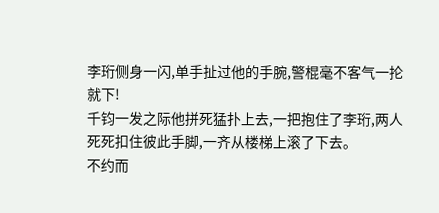李珩侧身一闪,单手扯过他的手腕,警棍毫不客气一抡就下!
千钧一发之际他拼死猛扑上去,一把抱住了李珩,两人死死扣住彼此手脚,一齐从楼梯上滚了下去。
不约而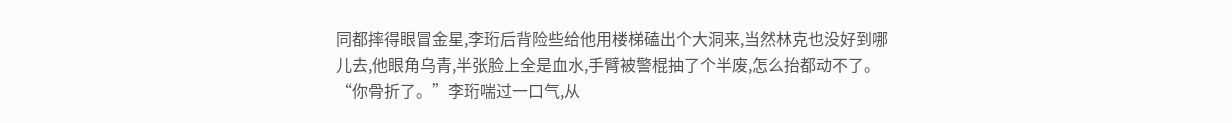同都摔得眼冒金星,李珩后背险些给他用楼梯磕出个大洞来,当然林克也没好到哪儿去,他眼角乌青,半张脸上全是血水,手臂被警棍抽了个半废,怎么抬都动不了。
“你骨折了。”李珩喘过一口气,从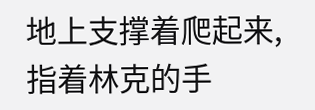地上支撑着爬起来,指着林克的手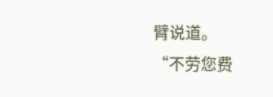臂说道。
“不劳您费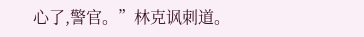心了,警官。”林克讽刺道。